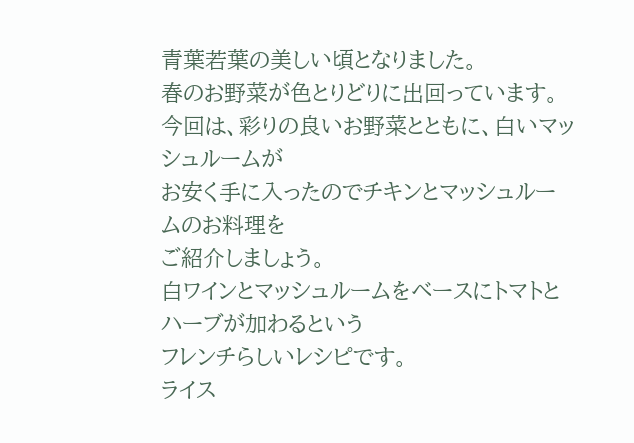青葉若葉の美しい頃となりました。
春のお野菜が色とりどりに出回っています。
今回は、彩りの良いお野菜とともに、白いマッシュルームが
お安く手に入ったのでチキンとマッシュルームのお料理を
ご紹介しましょう。
白ワインとマッシュルームをベースにトマトとハーブが加わるという
フレンチらしいレシピです。
ライス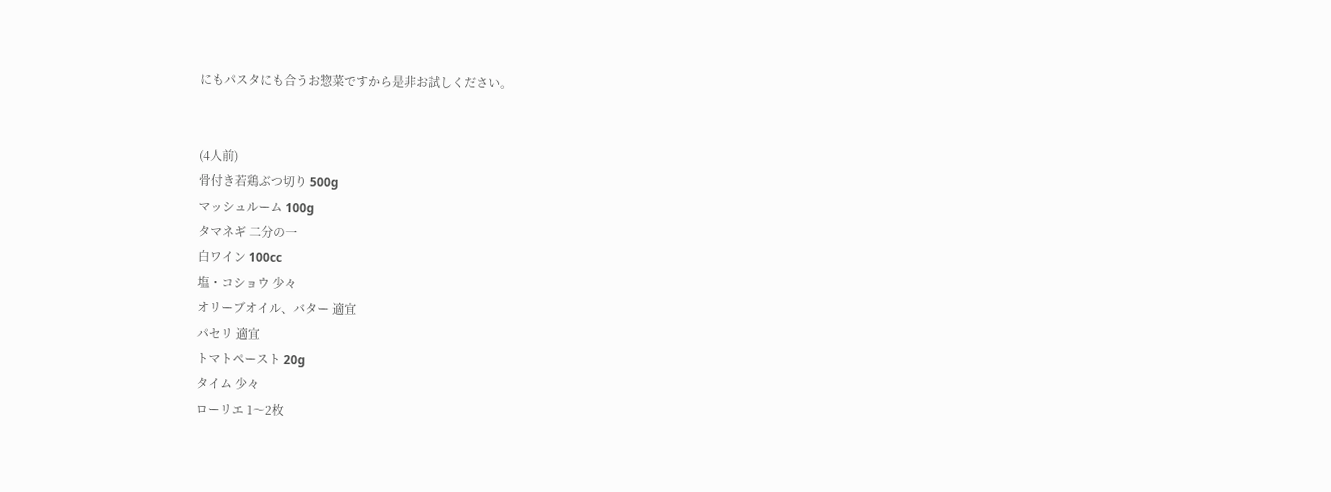にもパスタにも合うお惣菜ですから是非お試しください。


(4人前)
骨付き若鶏ぶつ切り 500g
マッシュルーム 100g
タマネギ 二分の一
白ワイン 100cc
塩・コショウ 少々
オリーブオイル、バター 適宜
パセリ 適宜
トマトペースト 20g
タイム 少々
ローリエ 1〜2枚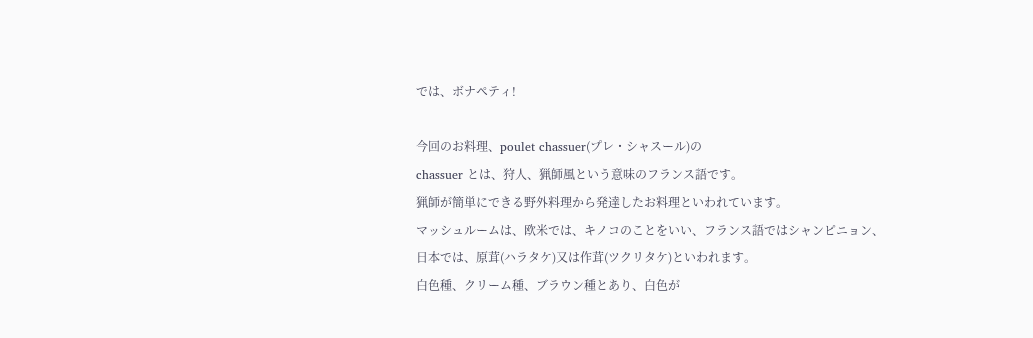では、ボナペティ!

今回のお料理、poulet chassuer(プレ・シャスール)の
chassuer とは、狩人、猟師風という意味のフランス語です。
猟師が簡単にできる野外料理から発達したお料理といわれています。
マッシュルームは、欧米では、キノコのことをいい、フランス語ではシャンピニョン、
日本では、原茸(ハラタケ)又は作茸(ツクリタケ)といわれます。
白色種、クリーム種、ブラウン種とあり、白色が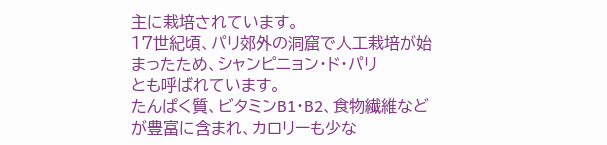主に栽培されています。
17世紀頃、パリ郊外の洞窟で人工栽培が始まったため、シャンピニョン・ド・パリ
とも呼ばれています。
たんぱく質、ビタミンB1・B2、食物繊維などが豊富に含まれ、カロリーも少な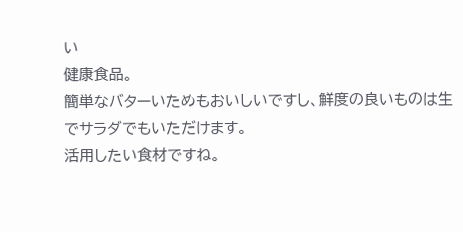い
健康食品。
簡単なバターいためもおいしいですし、鮮度の良いものは生でサラダでもいただけます。
活用したい食材ですね。